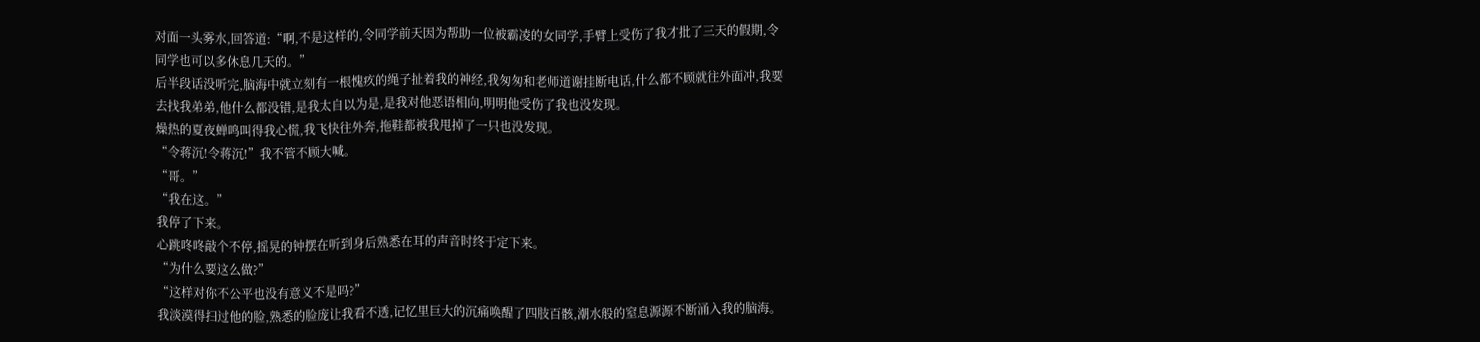对面一头雾水,回答道:“啊,不是这样的,令同学前天因为帮助一位被霸凌的女同学,手臂上受伤了我才批了三天的假期,令同学也可以多休息几天的。”
后半段话没听完,脑海中就立刻有一根愧疚的绳子扯着我的神经,我匆匆和老师道谢挂断电话,什么都不顾就往外面冲,我要去找我弟弟,他什么都没错,是我太自以为是,是我对他恶语相向,明明他受伤了我也没发现。
燥热的夏夜蝉鸣叫得我心慌,我飞快往外奔,拖鞋都被我甩掉了一只也没发现。
“令蒋沉!令蒋沉!”我不管不顾大喊。
“哥。”
“我在这。”
我停了下来。
心跳咚咚敲个不停,摇晃的钟摆在听到身后熟悉在耳的声音时终于定下来。
“为什么要这么做?”
“这样对你不公平也没有意义不是吗?”
我淡漠得扫过他的脸,熟悉的脸庞让我看不透,记忆里巨大的沉痛唤醒了四肢百骸,潮水般的窒息源源不断涌入我的脑海。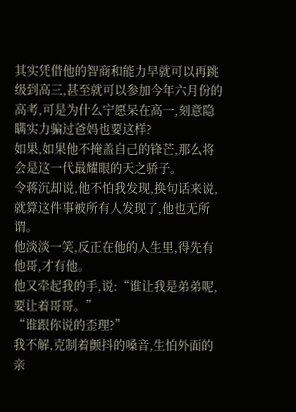其实凭借他的智商和能力早就可以再跳级到高三,甚至就可以参加今年六月份的高考,可是为什么宁愿呆在高一,刻意隐瞒实力骗过爸妈也要这样?
如果,如果他不掩盖自己的锋芒,那么将会是这一代最耀眼的天之骄子。
令蒋沉却说,他不怕我发现,换句话来说,就算这件事被所有人发现了,他也无所谓。
他淡淡一笑,反正在他的人生里,得先有他哥,才有他。
他又牵起我的手,说:“谁让我是弟弟呢,要让着哥哥。”
“谁跟你说的歪理?”
我不解,克制着颤抖的嗓音,生怕外面的亲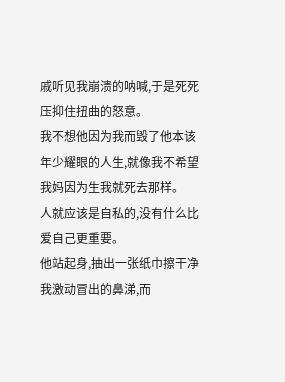戚听见我崩溃的呐喊,于是死死压抑住扭曲的怒意。
我不想他因为我而毁了他本该年少耀眼的人生,就像我不希望我妈因为生我就死去那样。
人就应该是自私的,没有什么比爱自己更重要。
他站起身,抽出一张纸巾擦干净我激动冒出的鼻涕,而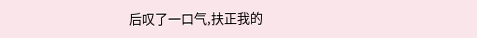后叹了一口气,扶正我的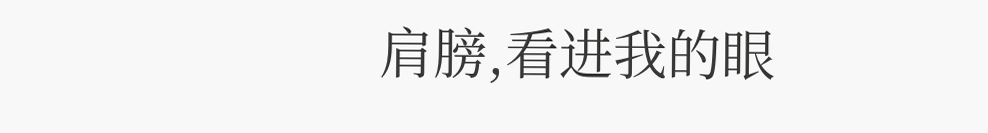肩膀,看进我的眼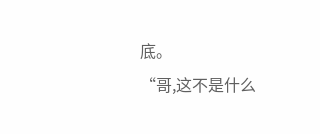底。
“哥,这不是什么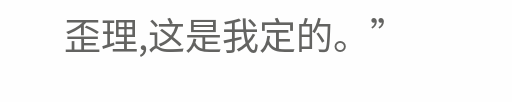歪理,这是我定的。”